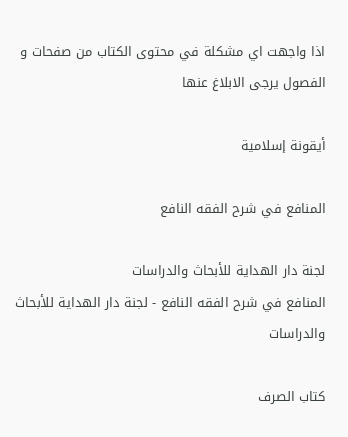اذا واجهت اي مشكلة في محتوى الكتاب من صفحات و الفصول يرجى الابلاغ عنها

أيقونة إسلامية

المنافع في شرح الفقه النافع

لجنة دار الهداية للأبحاث والدراسات
المنافع في شرح الفقه النافع - لجنة دار الهداية للأبحاث والدراسات

كتاب الصرف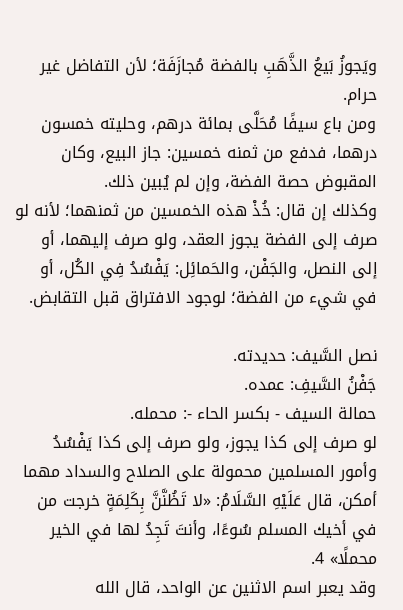ويَجوزُ بَيعُ الذَّهَبِ بالفضة مُجازَفَة؛ لأن التفاضل غير حرام.
ومن باع سيفًا مُحَلَّى بمائة درهم، وحليته خمسون درهما، فدفع من ثمنه خمسين: جاز البيع، وكان المقبوض حصة الفضة، وإن لم يُبين ذلك.
وكذلك إن قال: خُذْ هذه الخمسين من ثمنهما؛ لأنه لو صرف إلى الفضة يجوز العقد، ولو صرف إليهما، أو إلى النصل، والجَفْن، والحَمائِل: يَفْسُدُ فِي الكُل، أو في شيء من الفضة؛ لوجود الافتراق قبل التقابض.

نصل السَّيف: حديدته.
جَفْنُ السَّيفِ: عمده.
حمالة السيف - بكسر الحاء -: محمله.
لو صرف إلى كذا يجوز، ولو صرف إلى كذا يَفْسُدُ وأمور المسلمين محمولة على الصلاح والسداد مهما أمكن، قال عَلَيْهِ السَّلَامُ: «لا تَظُنَّنَّ بِكَلِمَةٍ خرجت من في أخيك المسلم سُوءًا، وأنتَ تَجِدُ لها في الخير محملًا» 4.
وقد يعبر اسم الاثنين عن الواحد، قال الله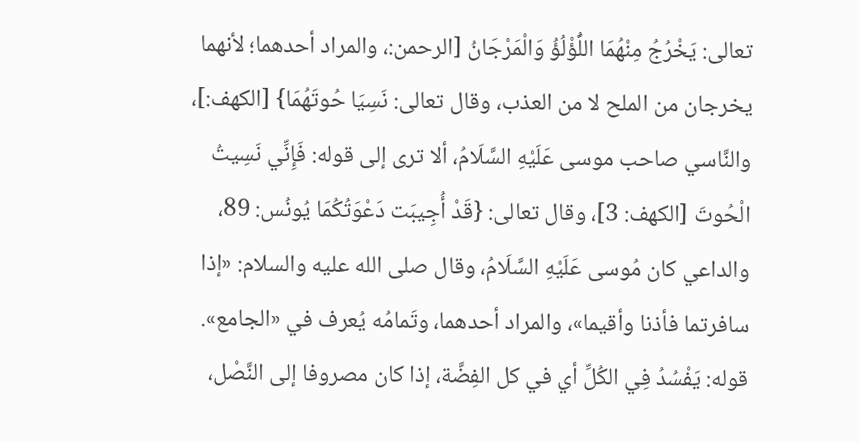تعالى: يَخْرُجُ مِنْهُمَا اللُّؤْلُؤُ وَالْمَرْجَانُ [الرحمن:، والمراد أحدهما؛ لأنهما يخرجان من الملح لا من العذب، وقال تعالى: نَسِيَا حُوتَهُمَا} [الكهف:]، والنَّاسي صاحب موسى عَلَيْهِ السَّلَامُ، ألا ترى إلى قوله: فَإِنِّي نَسِيتُ الْحُوتَ [الكهف: 3]، وقال تعالى: {قَدْ أُجِيبَت دَعْوَتُكُمَا يُونُس: 89، والداعي كان مُوسى عَلَيْهِ السَّلَامُ، وقال صلى الله عليه والسلام: «إذا سافرتما فأذنا وأقيما»، والمراد أحدهما، وتَمامُه يُعرف في «الجامع».
قوله: يَفْسُدُ فِي الكُلِّ أي في كل الفِضَّة، إذا كان مصروفا إلى النَّصْل،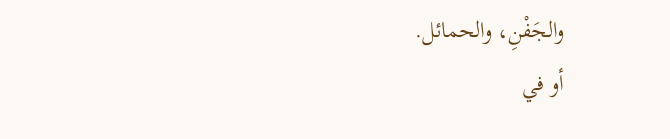والجَفْنِ، والحمائل.
أو في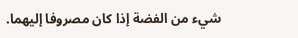شيء من الفضة إذا كان مصروفا إليهما.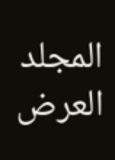المجلد
العرض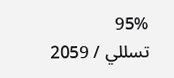95%
تسللي / 2059